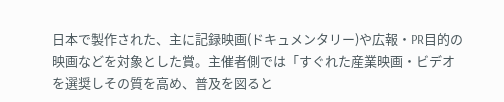日本で製作された、主に記録映画(ドキュメンタリー)や広報・PR目的の映画などを対象とした賞。主催者側では「すぐれた産業映画・ビデオを選奨しその質を高め、普及を図ると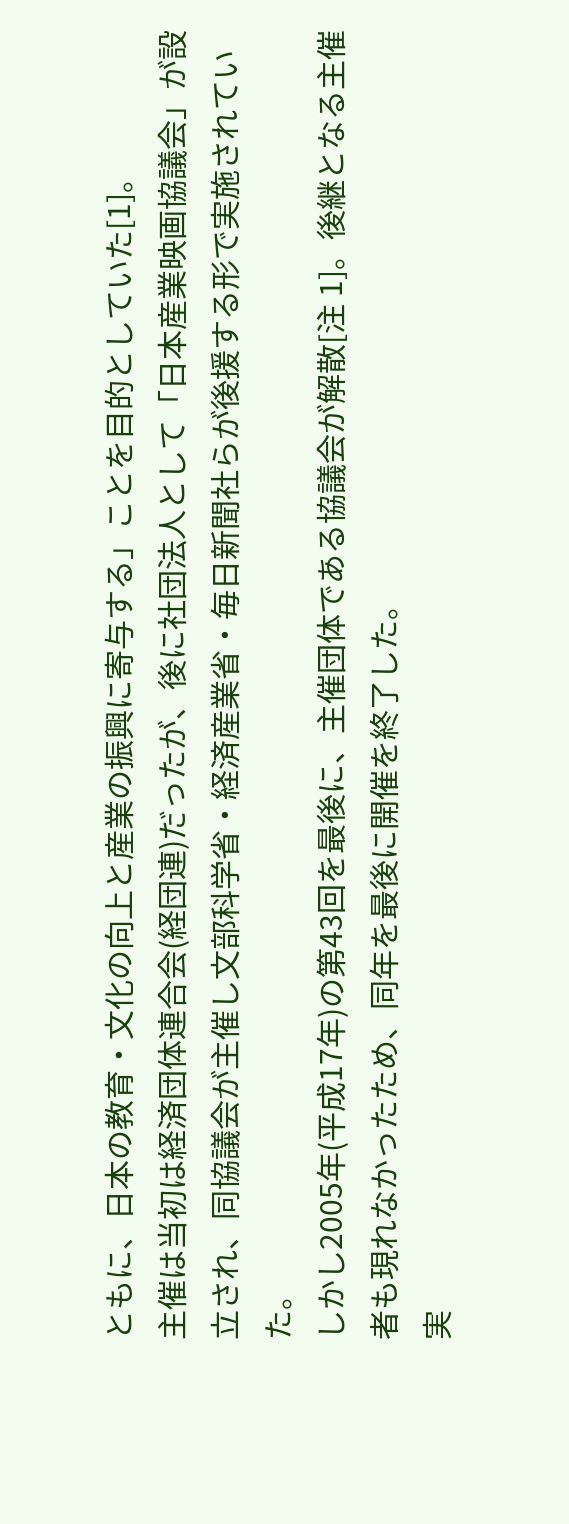ともに、日本の教育・文化の向上と産業の振興に寄与する」ことを目的としていた[1]。
主催は当初は経済団体連合会(経団連)だったが、後に社団法人として「日本産業映画協議会」が設立され、同協議会が主催し文部科学省・経済産業省・毎日新聞社らが後援する形で実施されていた。
しかし2005年(平成17年)の第43回を最後に、主催団体である協議会が解散[注 1]。後継となる主催者も現れなかったため、同年を最後に開催を終了した。
実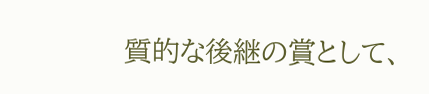質的な後継の賞として、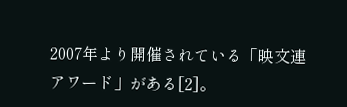2007年より開催されている「映文連アワード」がある[2]。